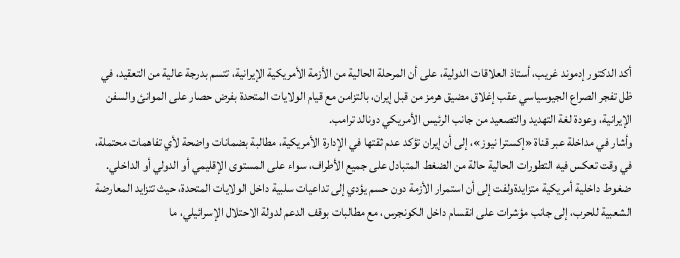أكد الدكتور إدموند غريب، أستاذ العلاقات الدولية، على أن المرحلة الحالية من الأزمة الأمريكية الإيرانية، تتسم بدرجة عالية من التعقيد، في ظل تفجر الصراع الجيوسياسي عقب إغلاق مضيق هرمز من قبل إيران، بالتزامن مع قيام الولايات المتحدة بفرض حصار على الموانئ والسفن الإيرانية، وعودة لغة التهديد والتصعيد من جانب الرئيس الأمريكي دونالد ترامب.
وأشار في مداخلة عبر قناة «إكسترا نيوز»، إلى أن إيران تؤكد عدم ثقتها في الإدارة الأمريكية، مطالبة بضمانات واضحة لأي تفاهمات محتملة، في وقت تعكس فيه التطورات الحالية حالة من الضغط المتبادل على جميع الأطراف، سواء على المستوى الإقليمي أو الدولي أو الداخلي.
ضغوط داخلية أمريكية متزايدةولفت إلى أن استمرار الأزمة دون حسم يؤدي إلى تداعيات سلبية داخل الولايات المتحدة، حيث تتزايد المعارضة الشعبية للحرب، إلى جانب مؤشرات على انقسام داخل الكونجرس، مع مطالبات بوقف الدعم لدولة الاحتلال الإسرائيلي، ما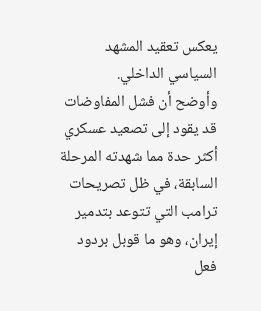يعكس تعقيد المشهد السياسي الداخلي.
وأوضح أن فشل المفاوضات قد يقود إلى تصعيد عسكري أكثر حدة مما شهدته المرحلة السابقة، في ظل تصريحات ترامب التي تتوعد بتدمير إيران، وهو ما قوبل بردود فعل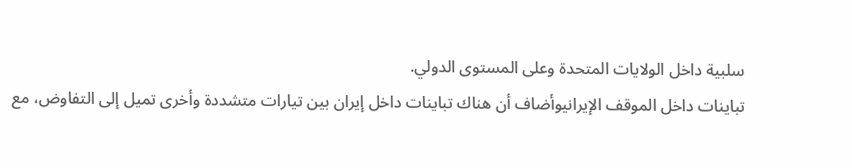سلبية داخل الولايات المتحدة وعلى المستوى الدولي.
تباينات داخل الموقف الإيرانيوأضاف أن هناك تباينات داخل إيران بين تيارات متشددة وأخرى تميل إلى التفاوض، مع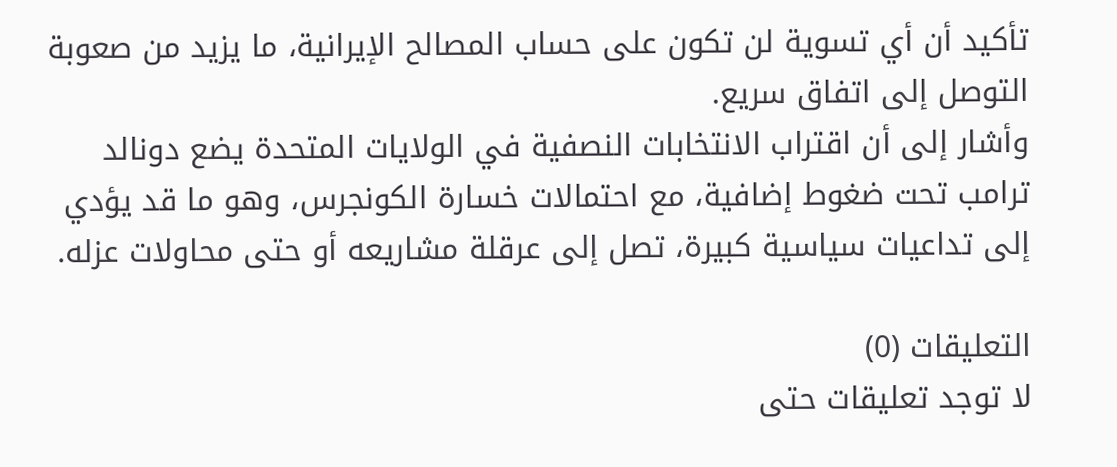تأكيد أن أي تسوية لن تكون على حساب المصالح الإيرانية، ما يزيد من صعوبة التوصل إلى اتفاق سريع.
وأشار إلى أن اقتراب الانتخابات النصفية في الولايات المتحدة يضع دونالد ترامب تحت ضغوط إضافية، مع احتمالات خسارة الكونجرس، وهو ما قد يؤدي إلى تداعيات سياسية كبيرة، تصل إلى عرقلة مشاريعه أو حتى محاولات عزله.

التعليقات (0)
لا توجد تعليقات حتى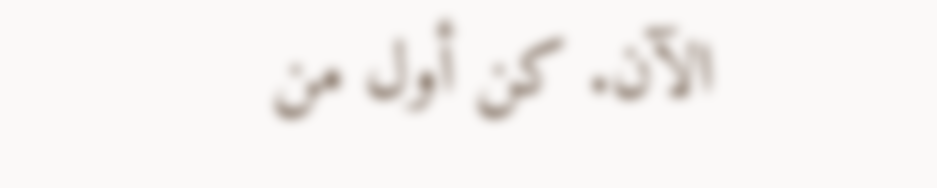الآن. كن أول من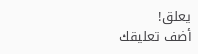يعلق!
أضف تعليقك